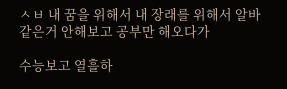ㅅㅂ 내 꿈을 위해서 내 장래를 위해서 알바같은거 안해보고 공부만 해오다가

수능보고 열흘하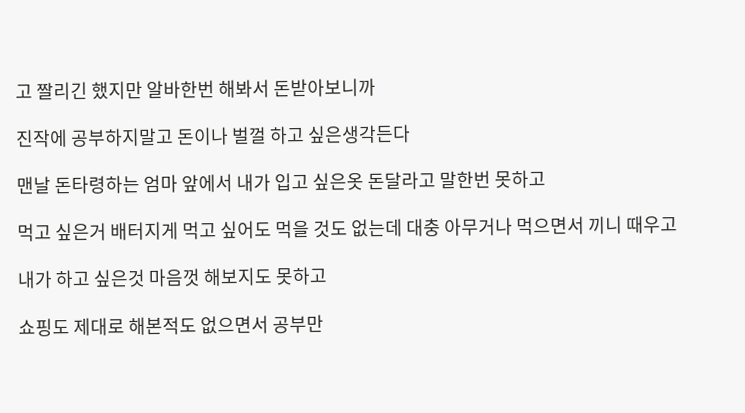고 짤리긴 했지만 알바한번 해봐서 돈받아보니까

진작에 공부하지말고 돈이나 벌껄 하고 싶은생각든다

맨날 돈타령하는 엄마 앞에서 내가 입고 싶은옷 돈달라고 말한번 못하고

먹고 싶은거 배터지게 먹고 싶어도 먹을 것도 없는데 대충 아무거나 먹으면서 끼니 때우고

내가 하고 싶은것 마음껏 해보지도 못하고

쇼핑도 제대로 해본적도 없으면서 공부만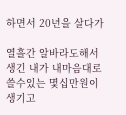하면서 20년을 살다가

열흘간 알바라도해서 생긴 내가 내마음대로 쓸수있는 몇십만원이 생기고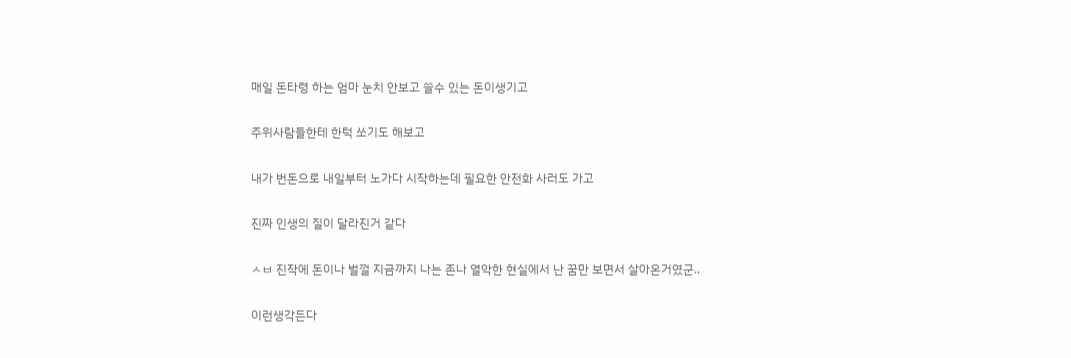매일 돈타령 하는 엄마 눈치 안보고 쓸수 있는 돈이생기고

주위사람들한테 한턱 쏘기도 해보고

내가 번돈으로 내일부터 노가다 시작하는데 필요한 안전화 사러도 가고

진짜 인생의 질이 달라진거 같다

ㅅㅂ 진작에 돈이나 벌껄 지금까지 나는 존나 열악한 현실에서 난 꿈만 보면서 살아온거였군..

이런생각든다